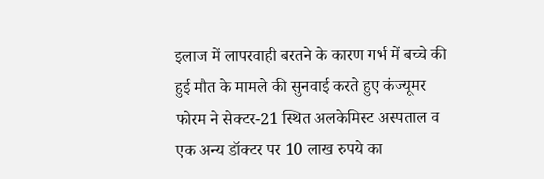इलाज में लापरवाही बरतने के कारण गर्भ में बच्चे की हुई मौत के मामले की सुनवाई करते हुए कंज्यूमर फोरम ने सेक्टर-21 स्थित अलकेमिस्ट अस्पताल व एक अन्य डॉक्टर पर 10 लाख रुपये का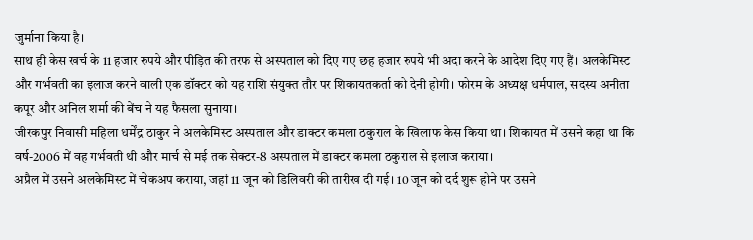जुर्माना किया है।
साथ ही केस खर्च के 11 हजार रुपये और पीड़ित की तरफ से अस्पताल को दिए गए छह हजार रुपये भी अदा करने के आदेश दिए गए हैं। अलकेमिस्ट और गर्भवती का इलाज करने वाली एक डॉक्टर को यह राशि संयुक्त तौर पर शिकायतकर्ता को देनी होगी। फोरम के अध्यक्ष धर्मपाल, सदस्य अनीता कपूर और अनिल शर्मा की बेंच ने यह फैसला सुनाया।
जीरकपुर निवासी महिला धर्मेंद्र ठाकुर ने अलकेमिस्ट अस्पताल और डाक्टर कमला ठकुराल के खिलाफ केस किया था। शिकायत में उसने कहा था कि वर्ष-2006 में वह गर्भवती थी और मार्च से मई तक सेक्टर-8 अस्पताल में डाक्टर कमला ठकुराल से इलाज कराया।
अप्रैल में उसने अलकेमिस्ट में चेकअप कराया, जहां 11 जून को डिलिवरी की तारीख दी गई। 10 जून को दर्द शुरू होने पर उसने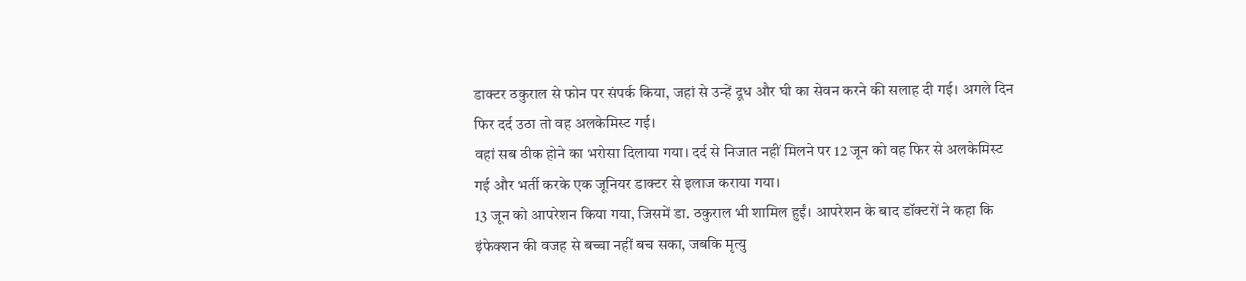डाक्टर ठकुराल से फोन पर संपर्क किया, जहां से उन्हें दूध और घी का सेवन करने की सलाह दी गई। अगले दिन फिर दर्द उठा तो वह अलकेमिस्ट गई।
वहां सब ठीक होने का भरोसा दिलाया गया। दर्द से निजात नहीं मिलने पर 12 जून को वह फिर से अलकेमिस्ट गई और भर्ती करके एक जूनियर डाक्टर से इलाज कराया गया।
13 जून को आपरेशन किया गया, जिसमें डा. ठकुराल भी शामिल हुईं। आपरेशन के बाद डॉक्टरों ने कहा कि इंफेक्शन की वजह से बच्चा नहीं बच सका, जबकि मृत्यु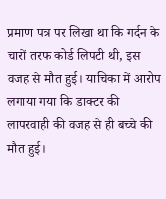प्रमाण पत्र पर लिखा था कि गर्दन के चारों तरफ कोर्ड लिपटी थी, इस वजह से मौत हुई। याचिका में आरोप लगाया गया कि डाक्टर की लापरवाही की वजह से ही बच्चे की मौत हुई।